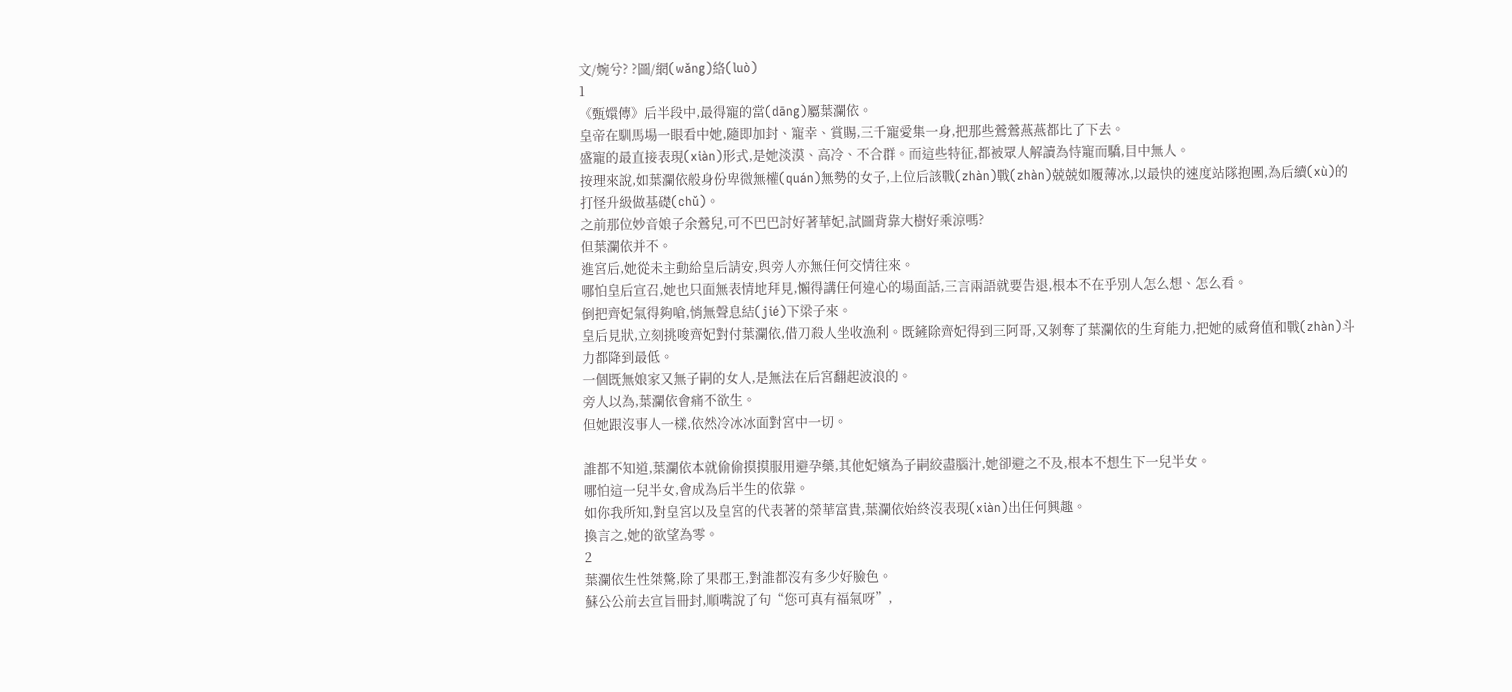文/婉兮? ?圖/網(wǎng)絡(luò)
1
《甄嬛傳》后半段中,最得寵的當(dāng)屬葉瀾依。
皇帝在馴馬場一眼看中她,隨即加封、寵幸、賞賜,三千寵愛集一身,把那些鶯鶯燕燕都比了下去。
盛寵的最直接表現(xiàn)形式,是她淡漠、高冷、不合群。而這些特征,都被眾人解讀為恃寵而驕,目中無人。
按理來說,如葉瀾依般身份卑微無權(quán)無勢的女子,上位后該戰(zhàn)戰(zhàn)兢兢如履薄冰,以最快的速度站隊抱團,為后續(xù)的打怪升級做基礎(chǔ)。
之前那位妙音娘子余鶯兒,可不巴巴討好著華妃,試圖背靠大樹好乘涼嗎?
但葉瀾依并不。
進宮后,她從未主動給皇后請安,與旁人亦無任何交情往來。
哪怕皇后宣召,她也只面無表情地拜見,懶得講任何違心的場面話,三言兩語就要告退,根本不在乎別人怎么想、怎么看。
倒把齊妃氣得夠嗆,悄無聲息結(jié)下梁子來。
皇后見狀,立刻挑唆齊妃對付葉瀾依,借刀殺人坐收漁利。既鏟除齊妃得到三阿哥,又剝奪了葉瀾依的生育能力,把她的威脅值和戰(zhàn)斗力都降到最低。
一個既無娘家又無子嗣的女人,是無法在后宮翻起波浪的。
旁人以為,葉瀾依會痛不欲生。
但她跟沒事人一樣,依然冷冰冰面對宮中一切。

誰都不知道,葉瀾依本就偷偷摸摸服用避孕藥,其他妃嬪為子嗣絞盡腦汁,她卻避之不及,根本不想生下一兒半女。
哪怕這一兒半女,會成為后半生的依靠。
如你我所知,對皇宮以及皇宮的代表著的榮華富貴,葉瀾依始終沒表現(xiàn)出任何興趣。
換言之,她的欲望為零。
2
葉瀾依生性桀驁,除了果郡王,對誰都沒有多少好臉色。
蘇公公前去宣旨冊封,順嘴說了句“您可真有福氣呀”,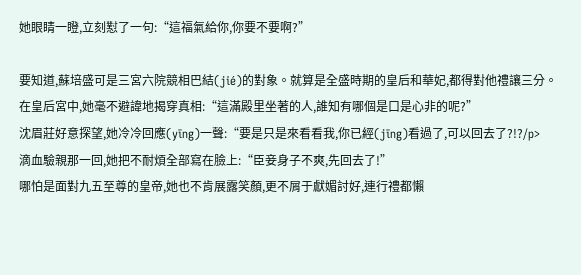她眼睛一瞪,立刻懟了一句:“這福氣給你,你要不要啊?”

要知道,蘇培盛可是三宮六院競相巴結(jié)的對象。就算是全盛時期的皇后和華妃,都得對他禮讓三分。
在皇后宮中,她毫不避諱地揭穿真相:“這滿殿里坐著的人,誰知有哪個是口是心非的呢?”
沈眉莊好意探望,她冷冷回應(yīng)一聲:“要是只是來看看我,你已經(jīng)看過了,可以回去了?!?/p>
滴血驗親那一回,她把不耐煩全部寫在臉上:“臣妾身子不爽,先回去了!”
哪怕是面對九五至尊的皇帝,她也不肯展露笑顏,更不屑于獻媚討好,連行禮都懶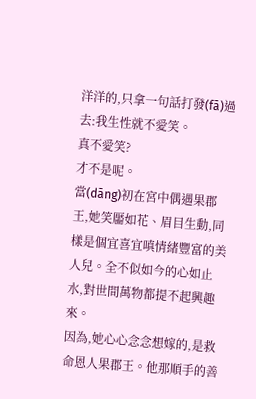洋洋的,只拿一句話打發(fā)過去:我生性就不愛笑。
真不愛笑?
才不是呢。
當(dāng)初在宮中偶遇果郡王,她笑靨如花、眉目生動,同樣是個宜喜宜嗔情緒豐富的美人兒。全不似如今的心如止水,對世間萬物都提不起興趣來。
因為,她心心念念想嫁的,是救命恩人果郡王。他那順手的善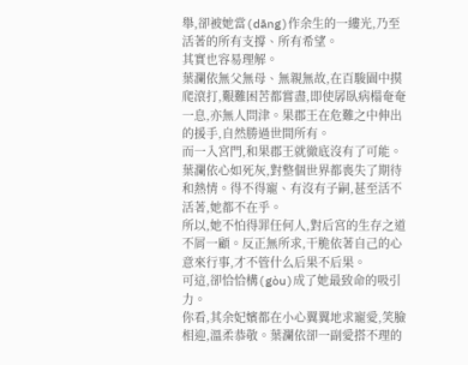舉,卻被她當(dāng)作余生的一縷光,乃至活著的所有支撐、所有希望。
其實也容易理解。
葉瀾依無父無母、無親無故,在百駿園中摸爬滾打,艱難困苦都嘗盡,即使孱臥病榻奄奄一息,亦無人問津。果郡王在危難之中伸出的援手,自然勝過世間所有。
而一入宮門,和果郡王就徹底沒有了可能。
葉瀾依心如死灰,對整個世界都喪失了期待和熱情。得不得寵、有沒有子嗣,甚至活不活著,她都不在乎。
所以,她不怕得罪任何人,對后宮的生存之道不屑一顧。反正無所求,干脆依著自己的心意來行事,才不管什么后果不后果。
可這,卻恰恰構(gòu)成了她最致命的吸引力。
你看,其余妃嬪都在小心翼翼地求寵愛,笑臉相迎,溫柔恭敬。葉瀾依卻一副愛搭不理的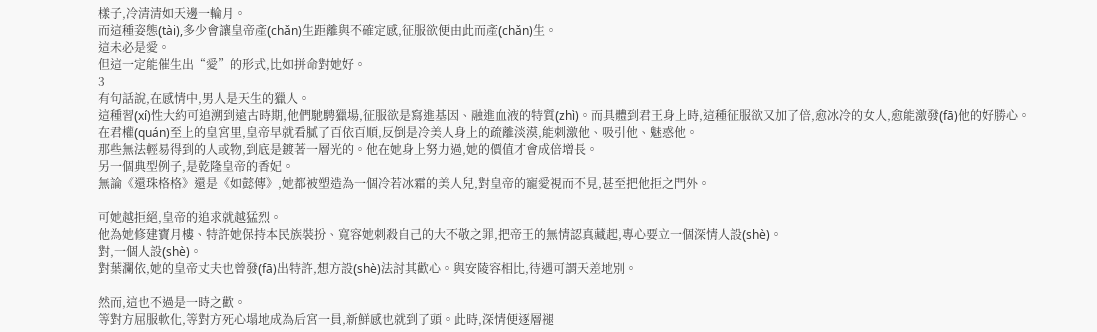樣子,冷清清如天邊一輪月。
而這種姿態(tài),多少會讓皇帝產(chǎn)生距離與不確定感,征服欲便由此而產(chǎn)生。
這未必是愛。
但這一定能催生出“愛”的形式,比如拼命對她好。
3
有句話說,在感情中,男人是天生的獵人。
這種習(xí)性大約可追溯到遠古時期,他們馳騁獵場,征服欲是寫進基因、融進血液的特質(zhì)。而具體到君王身上時,這種征服欲又加了倍,愈冰冷的女人,愈能激發(fā)他的好勝心。
在君權(quán)至上的皇宮里,皇帝早就看膩了百依百順,反倒是冷美人身上的疏離淡漠,能刺激他、吸引他、魅惑他。
那些無法輕易得到的人或物,到底是鍍著一層光的。他在她身上努力過,她的價值才會成倍增長。
另一個典型例子,是乾隆皇帝的香妃。
無論《還珠格格》還是《如懿傳》,她都被塑造為一個冷若冰霜的美人兒,對皇帝的寵愛視而不見,甚至把他拒之門外。

可她越拒絕,皇帝的追求就越猛烈。
他為她修建寶月樓、特許她保持本民族裝扮、寬容她刺殺自己的大不敬之罪,把帝王的無情認真藏起,專心要立一個深情人設(shè)。
對,一個人設(shè)。
對葉瀾依,她的皇帝丈夫也曾發(fā)出特許,想方設(shè)法討其歡心。與安陵容相比,待遇可謂天差地別。

然而,這也不過是一時之歡。
等對方屈服軟化,等對方死心塌地成為后宮一員,新鮮感也就到了頭。此時,深情便逐層褪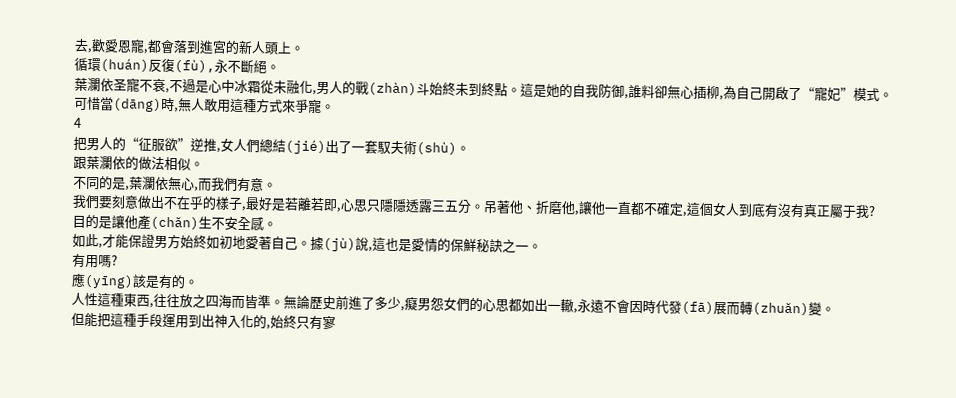去,歡愛恩寵,都會落到進宮的新人頭上。
循環(huán)反復(fù),永不斷絕。
葉瀾依圣寵不衰,不過是心中冰霜從未融化,男人的戰(zhàn)斗始終未到終點。這是她的自我防御,誰料卻無心插柳,為自己開啟了“寵妃”模式。
可惜當(dāng)時,無人敢用這種方式來爭寵。
4
把男人的“征服欲”逆推,女人們總結(jié)出了一套馭夫術(shù)。
跟葉瀾依的做法相似。
不同的是,葉瀾依無心,而我們有意。
我們要刻意做出不在乎的樣子,最好是若離若即,心思只隱隱透露三五分。吊著他、折磨他,讓他一直都不確定,這個女人到底有沒有真正屬于我?
目的是讓他產(chǎn)生不安全感。
如此,才能保證男方始終如初地愛著自己。據(jù)說,這也是愛情的保鮮秘訣之一。
有用嗎?
應(yīng)該是有的。
人性這種東西,往往放之四海而皆準。無論歷史前進了多少,癡男怨女們的心思都如出一轍,永遠不會因時代發(fā)展而轉(zhuǎn)變。
但能把這種手段運用到出神入化的,始終只有寥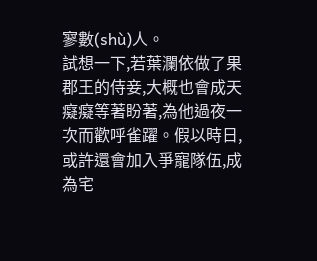寥數(shù)人。
試想一下,若葉瀾依做了果郡王的侍妾,大概也會成天癡癡等著盼著,為他過夜一次而歡呼雀躍。假以時日,或許還會加入爭寵隊伍,成為宅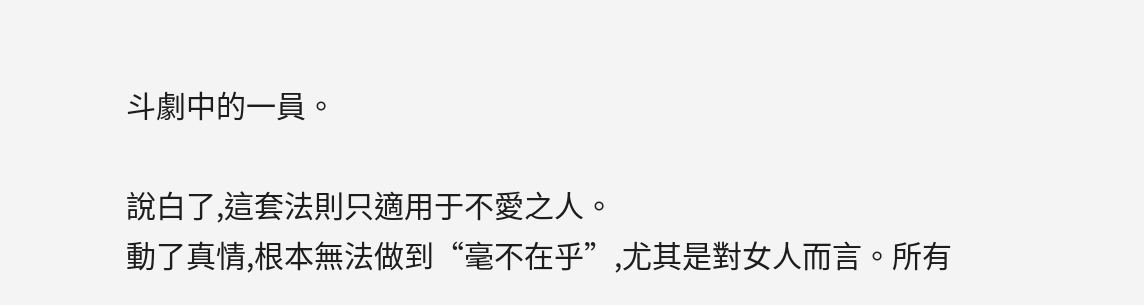斗劇中的一員。

說白了,這套法則只適用于不愛之人。
動了真情,根本無法做到“毫不在乎”,尤其是對女人而言。所有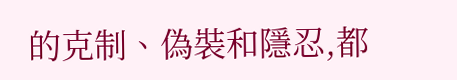的克制、偽裝和隱忍,都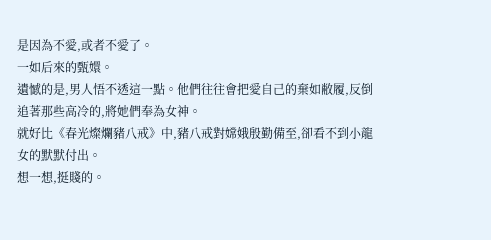是因為不愛,或者不愛了。
一如后來的甄嬛。
遺憾的是,男人悟不透這一點。他們往往會把愛自己的棄如敝履,反倒追著那些高冷的,將她們奉為女神。
就好比《春光燦爛豬八戒》中,豬八戒對嫦娥殷勤備至,卻看不到小龍女的默默付出。
想一想,挺賤的。